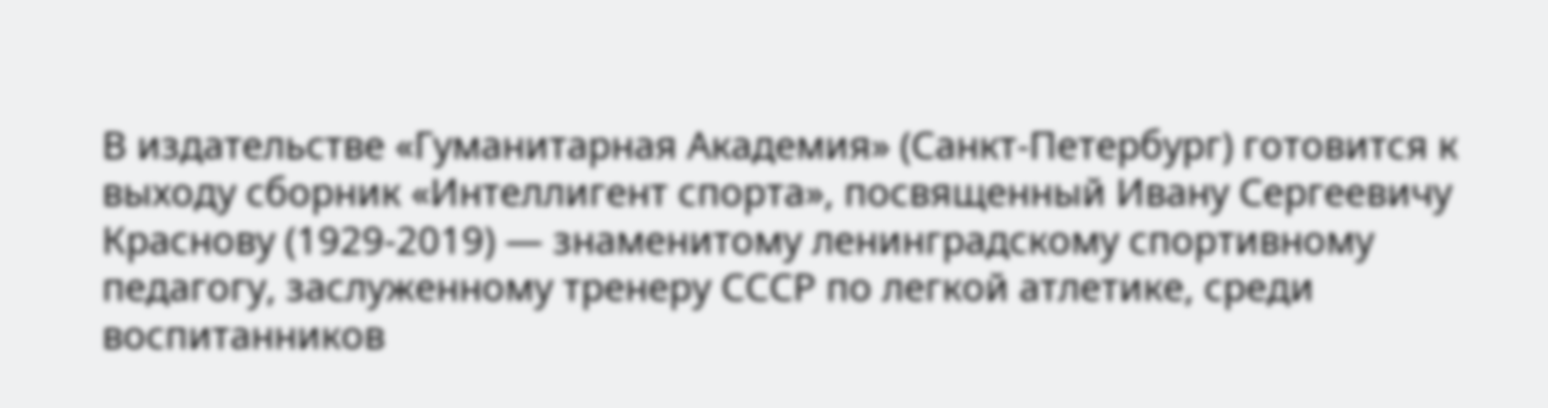В издательстве «Гуманитарная Академия» (Санкт-Петербург) готовится к выходу сборник «Интеллигент спорта», посвященный Ивану Сергеевичу Краснову (1929-2019) — знаменитому ленинградскому спортивному педагогу, заслуженному тренеру СССР по легкой атлетике, среди воспитанников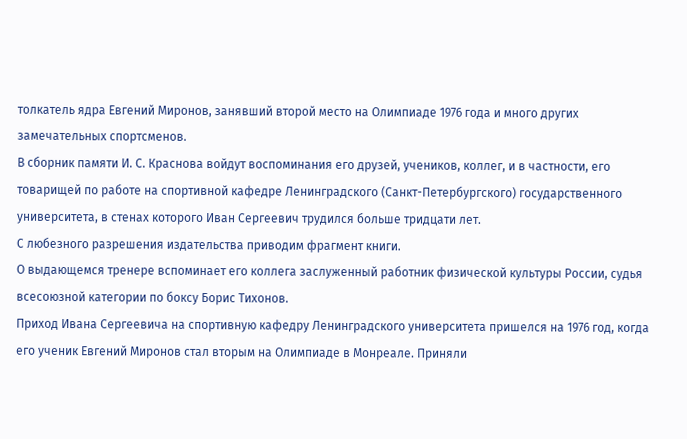толкатель ядра Евгений Миронов, занявший второй место на Олимпиаде 1976 года и много других замечательных спортсменов.
В сборник памяти И. С. Краснова войдут воспоминания его друзей, учеников, коллег, и в частности, его товарищей по работе на спортивной кафедре Ленинградского (Санкт-Петербургского) государственного университета, в стенах которого Иван Сергеевич трудился больше тридцати лет.
С любезного разрешения издательства приводим фрагмент книги.
О выдающемся тренере вспоминает его коллега заслуженный работник физической культуры России, судья всесоюзной категории по боксу Борис Тихонов.
Приход Ивана Сергеевича на спортивную кафедру Ленинградского университета пришелся на 1976 год, когда его ученик Евгений Миронов стал вторым на Олимпиаде в Монреале. Приняли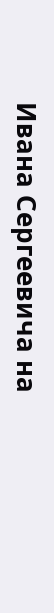Ивана Сергеевича на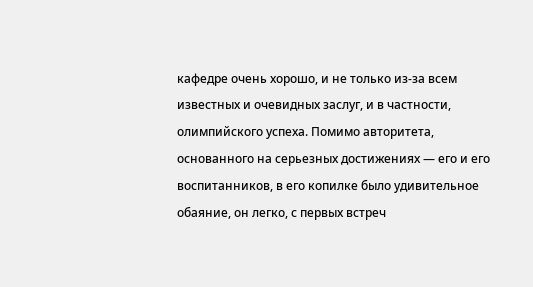кафедре очень хорошо, и не только из-за всем известных и очевидных заслуг, и в частности, олимпийского успеха. Помимо авторитета, основанного на серьезных достижениях — его и его воспитанников, в его копилке было удивительное обаяние, он легко, с первых встреч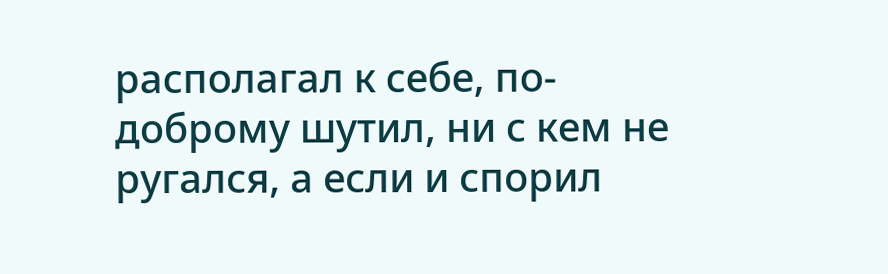располагал к себе, по-доброму шутил, ни с кем не ругался, а если и спорил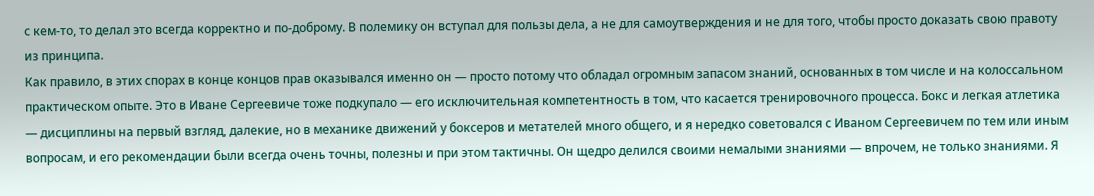с кем-то, то делал это всегда корректно и по-доброму. В полемику он вступал для пользы дела, а не для самоутверждения и не для того, чтобы просто доказать свою правоту из принципа.
Как правило, в этих спорах в конце концов прав оказывался именно он — просто потому что обладал огромным запасом знаний, основанных в том числе и на колоссальном практическом опыте. Это в Иване Сергеевиче тоже подкупало — его исключительная компетентность в том, что касается тренировочного процесса. Бокс и легкая атлетика — дисциплины на первый взгляд, далекие, но в механике движений у боксеров и метателей много общего, и я нередко советовался с Иваном Сергеевичем по тем или иным вопросам, и его рекомендации были всегда очень точны, полезны и при этом тактичны. Он щедро делился своими немалыми знаниями — впрочем, не только знаниями. Я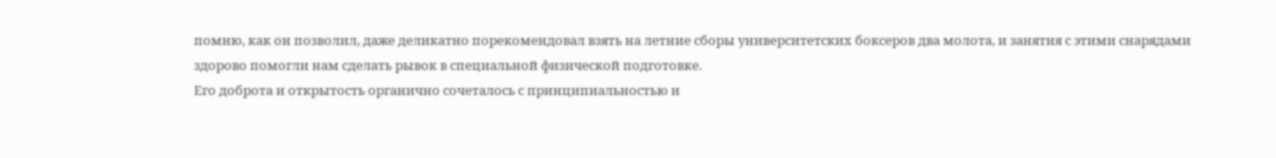помню, как он позволил, даже деликатно порекомендовал взять на летние сборы университетских боксеров два молота, и занятия с этими снарядами здорово помогли нам сделать рывок в специальной физической подготовке.
Его доброта и открытость органично сочеталось с принципиальностью и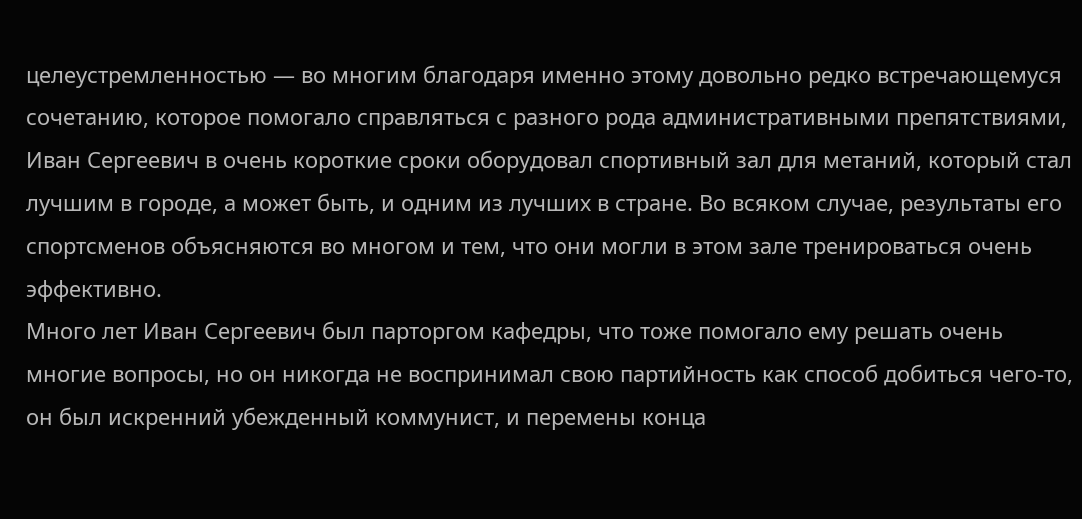целеустремленностью — во многим благодаря именно этому довольно редко встречающемуся сочетанию, которое помогало справляться с разного рода административными препятствиями, Иван Сергеевич в очень короткие сроки оборудовал спортивный зал для метаний, который стал лучшим в городе, а может быть, и одним из лучших в стране. Во всяком случае, результаты его спортсменов объясняются во многом и тем, что они могли в этом зале тренироваться очень эффективно.
Много лет Иван Сергеевич был парторгом кафедры, что тоже помогало ему решать очень многие вопросы, но он никогда не воспринимал свою партийность как способ добиться чего-то, он был искренний убежденный коммунист, и перемены конца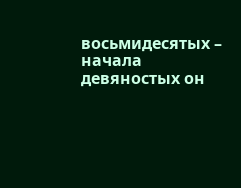восьмидесятых – начала девяностых он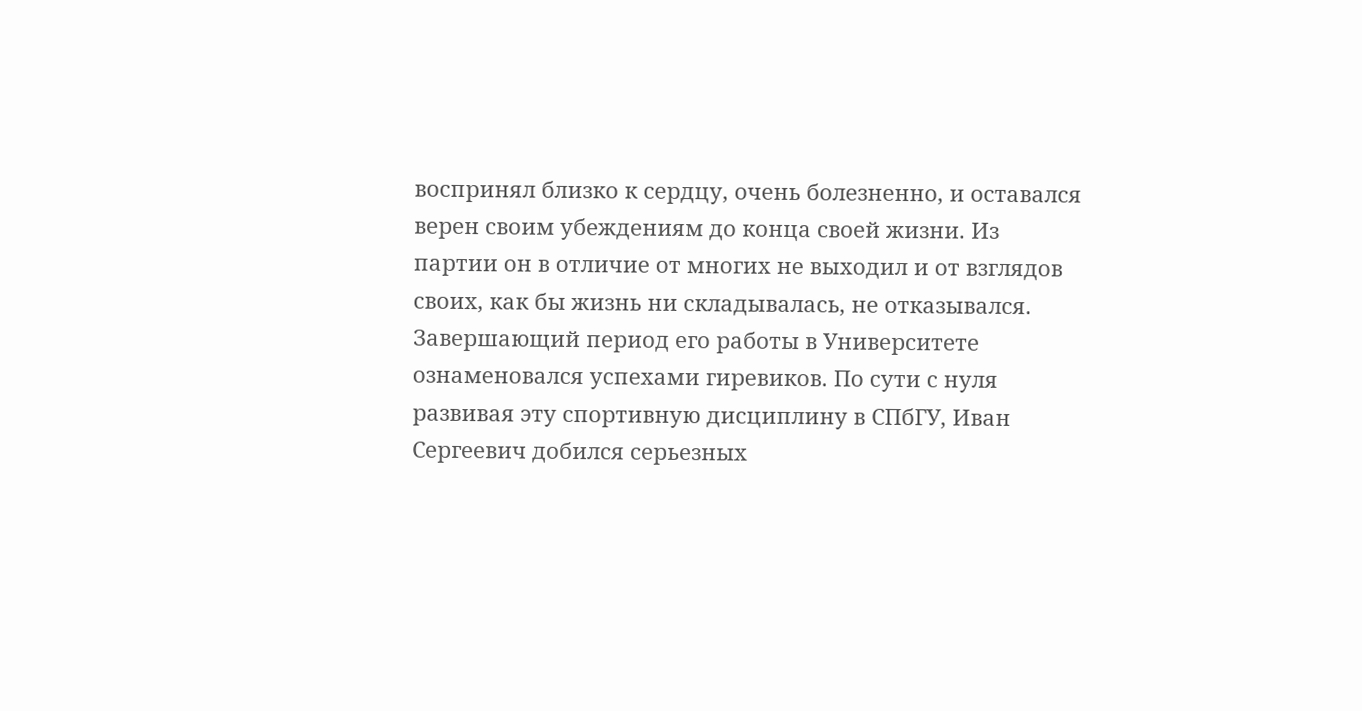воспринял близко к сердцу, очень болезненно, и оставался верен своим убеждениям до конца своей жизни. Из партии он в отличие от многих не выходил и от взглядов своих, как бы жизнь ни складывалась, не отказывался.
Завершающий период его работы в Университете ознаменовался успехами гиревиков. По сути с нуля развивая эту спортивную дисциплину в СПбГУ, Иван Сергеевич добился серьезных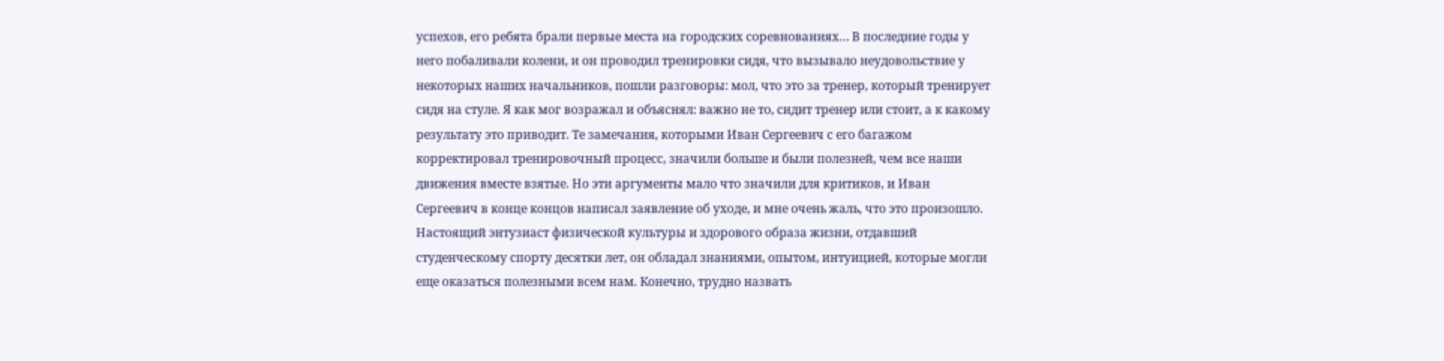успехов, его ребята брали первые места на городских соревнованиях… В последние годы у него побаливали колени, и он проводил тренировки сидя, что вызывало неудовольствие у некоторых наших начальников, пошли разговоры: мол, что это за тренер, который тренирует сидя на стуле. Я как мог возражал и объяснял: важно не то, сидит тренер или стоит, а к какому результату это приводит. Те замечания, которыми Иван Сергеевич с его багажом корректировал тренировочный процесс, значили больше и были полезней, чем все наши движения вместе взятые. Но эти аргументы мало что значили для критиков, и Иван Сергеевич в конце концов написал заявление об уходе, и мне очень жаль, что это произошло.
Настоящий энтузиаст физической культуры и здорового образа жизни, отдавший студенческому спорту десятки лет, он обладал знаниями, опытом, интуицией, которые могли еще оказаться полезными всем нам. Конечно, трудно назвать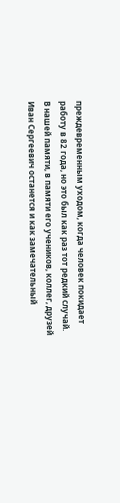преждевременным уходом, когда человек покидает работу в 82 года, но это был как раз тот редкий случай.
В нашей памяти, в памяти его учеников, коллег, друзей Иван Сергеевич останется и как замечательный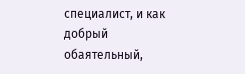специалист, и как добрый обаятельный,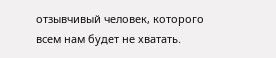отзывчивый человек, которого всем нам будет не хватать.